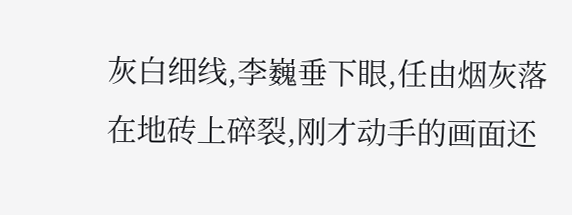灰白细线,李巍垂下眼,任由烟灰落在地砖上碎裂,刚才动手的画面还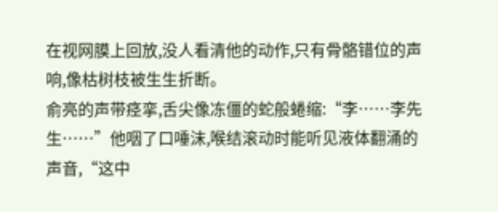在视网膜上回放,没人看清他的动作,只有骨骼错位的声响,像枯树枝被生生折断。
俞亮的声带痉挛,舌尖像冻僵的蛇般蜷缩:“李……李先生……”他咽了口唾沫,喉结滚动时能听见液体翻涌的声音,“这中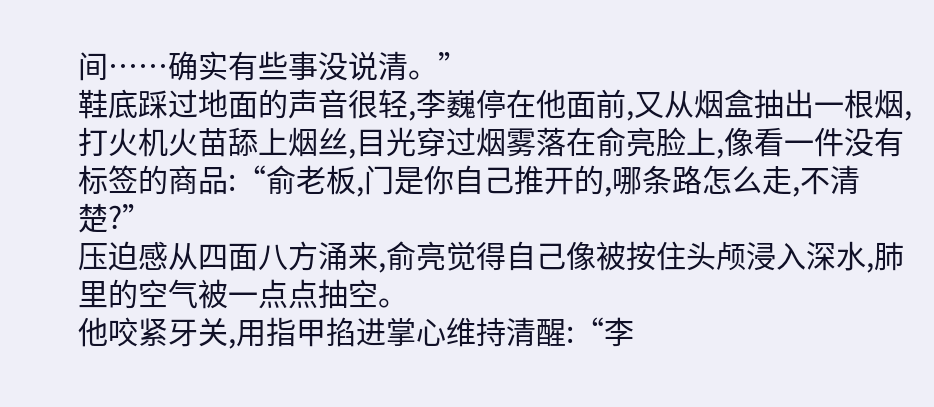间……确实有些事没说清。”
鞋底踩过地面的声音很轻,李巍停在他面前,又从烟盒抽出一根烟,打火机火苗舔上烟丝,目光穿过烟雾落在俞亮脸上,像看一件没有标签的商品:“俞老板,门是你自己推开的,哪条路怎么走,不清楚?”
压迫感从四面八方涌来,俞亮觉得自己像被按住头颅浸入深水,肺里的空气被一点点抽空。
他咬紧牙关,用指甲掐进掌心维持清醒:“李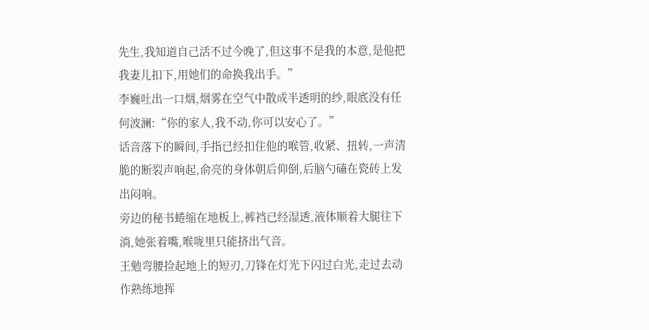先生,我知道自己活不过今晚了,但这事不是我的本意,是他把我妻儿扣下,用她们的命换我出手。”
李巍吐出一口烟,烟雾在空气中散成半透明的纱,眼底没有任何波澜:“你的家人,我不动,你可以安心了。”
话音落下的瞬间,手指已经扣住他的喉管,收紧、扭转,一声清脆的断裂声响起,俞亮的身体朝后仰倒,后脑勺磕在瓷砖上发出闷响。
旁边的秘书蜷缩在地板上,裤裆已经湿透,液体顺着大腿往下淌,她张着嘴,喉咙里只能挤出气音。
王勉弯腰捡起地上的短刃,刀锋在灯光下闪过白光,走过去动作熟练地挥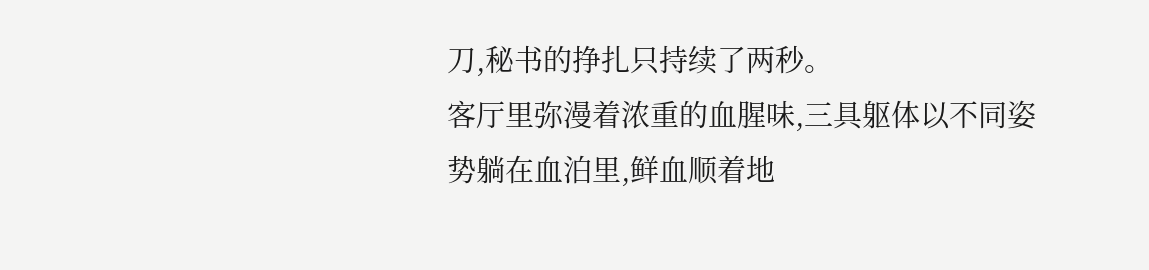刀,秘书的挣扎只持续了两秒。
客厅里弥漫着浓重的血腥味,三具躯体以不同姿势躺在血泊里,鲜血顺着地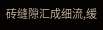砖缝隙汇成细流,缓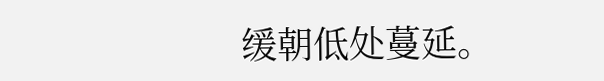缓朝低处蔓延。